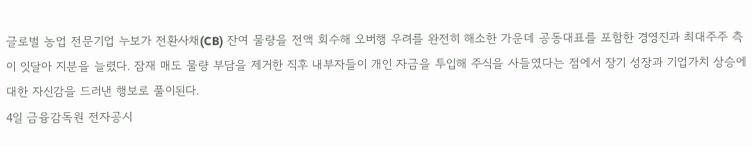글로벌 농업 전문기업 누보가 전환사채(CB) 잔여 물량을 전액 회수해 오버행 우려를 완전히 해소한 가운데 공동대표를 포함한 경영진과 최대주주 측이 잇달아 지분을 늘렸다. 잠재 매도 물량 부담을 제거한 직후 내부자들이 개인 자금을 투입해 주식을 사들였다는 점에서 장기 성장과 기업가치 상승에 대한 자신감을 드러낸 행보로 풀이된다.
4일 금융감독원 전자공시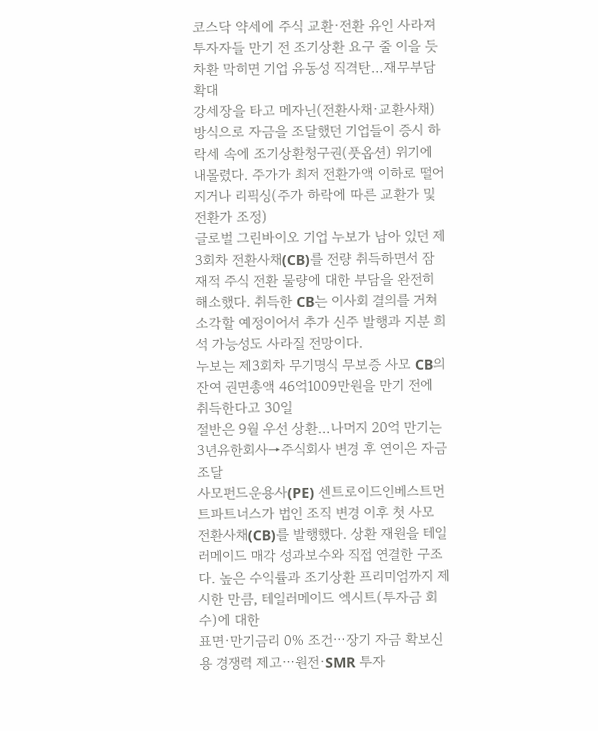코스닥 약세에 주식 교환·전환 유인 사라져 투자자들 만기 전 조기상환 요구 줄 이을 듯 차환 막히면 기업 유동성 직격탄…재무부담 확대
강세장을 타고 메자닌(전환사채·교환사채) 방식으로 자금을 조달했던 기업들이 증시 하락세 속에 조기상환청구권(풋옵션) 위기에 내몰렸다. 주가가 최저 전환가액 이하로 떨어지거나 리픽싱(주가 하락에 따른 교환가 및 전환가 조정)
글로벌 그린바이오 기업 누보가 남아 있던 제3회차 전환사채(CB)를 전량 취득하면서 잠재적 주식 전환 물량에 대한 부담을 완전히 해소했다. 취득한 CB는 이사회 결의를 거쳐 소각할 예정이어서 추가 신주 발행과 지분 희석 가능성도 사라질 전망이다.
누보는 제3회차 무기명식 무보증 사모 CB의 잔여 권면총액 46억1009만원을 만기 전에 취득한다고 30일
절반은 9월 우선 상환…나머지 20억 만기는 3년유한회사→주식회사 변경 후 연이은 자금 조달
사모펀드운용사(PE) 센트로이드인베스트먼트파트너스가 법인 조직 변경 이후 첫 사모 전환사채(CB)를 발행했다. 상환 재원을 테일러메이드 매각 성과보수와 직접 연결한 구조다. 높은 수익률과 조기상환 프리미엄까지 제시한 만큼, 테일러메이드 엑시트(투자금 회수)에 대한
표면·만기금리 0% 조건⋯장기 자금 확보신용 경쟁력 제고⋯원전·SMR 투자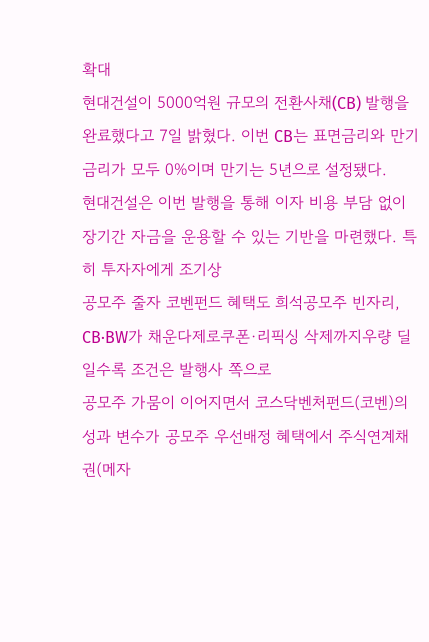확대
현대건설이 5000억원 규모의 전환사채(CB) 발행을 완료했다고 7일 밝혔다. 이번 CB는 표면금리와 만기금리가 모두 0%이며 만기는 5년으로 설정됐다.
현대건설은 이번 발행을 통해 이자 비용 부담 없이 장기간 자금을 운용할 수 있는 기반을 마련했다. 특히 투자자에게 조기상
공모주 줄자 코벤펀드 혜택도 희석공모주 빈자리, CB·BW가 채운다제로쿠폰·리픽싱 삭제까지우량 딜일수록 조건은 발행사 쪽으로
공모주 가뭄이 이어지면서 코스닥벤처펀드(코벤)의 성과 변수가 공모주 우선배정 혜택에서 주식연계채권(메자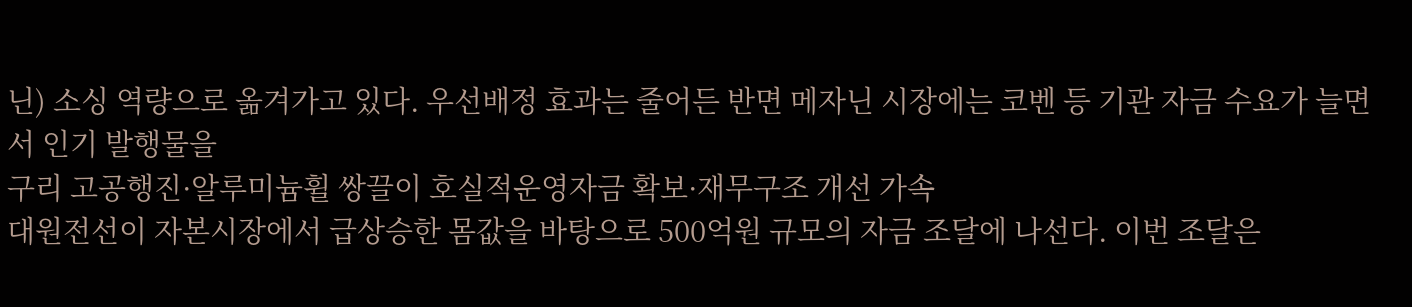닌) 소싱 역량으로 옮겨가고 있다. 우선배정 효과는 줄어든 반면 메자닌 시장에는 코벤 등 기관 자금 수요가 늘면서 인기 발행물을
구리 고공행진·알루미늄휠 쌍끌이 호실적운영자금 확보·재무구조 개선 가속
대원전선이 자본시장에서 급상승한 몸값을 바탕으로 500억원 규모의 자금 조달에 나선다. 이번 조달은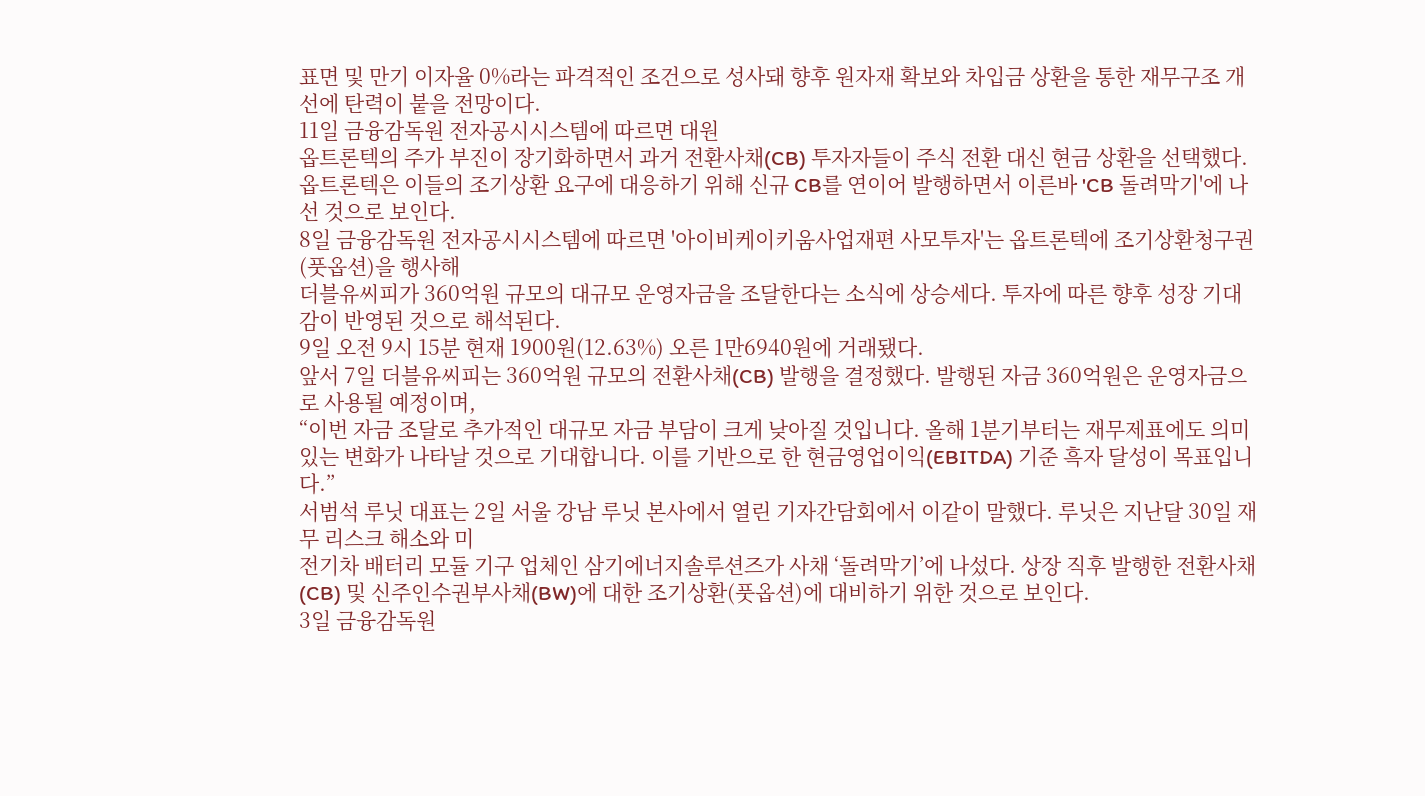표면 및 만기 이자율 0%라는 파격적인 조건으로 성사돼 향후 원자재 확보와 차입금 상환을 통한 재무구조 개선에 탄력이 붙을 전망이다.
11일 금융감독원 전자공시시스템에 따르면 대원
옵트론텍의 주가 부진이 장기화하면서 과거 전환사채(CB) 투자자들이 주식 전환 대신 현금 상환을 선택했다. 옵트론텍은 이들의 조기상환 요구에 대응하기 위해 신규 CB를 연이어 발행하면서 이른바 'CB 돌려막기'에 나선 것으로 보인다.
8일 금융감독원 전자공시시스템에 따르면 '아이비케이키움사업재편 사모투자'는 옵트론텍에 조기상환청구권(풋옵션)을 행사해
더블유씨피가 360억원 규모의 대규모 운영자금을 조달한다는 소식에 상승세다. 투자에 따른 향후 성장 기대감이 반영된 것으로 해석된다.
9일 오전 9시 15분 현재 1900원(12.63%) 오른 1만6940원에 거래됐다.
앞서 7일 더블유씨피는 360억원 규모의 전환사채(CB) 발행을 결정했다. 발행된 자금 360억원은 운영자금으로 사용될 예정이며,
“이번 자금 조달로 추가적인 대규모 자금 부담이 크게 낮아질 것입니다. 올해 1분기부터는 재무제표에도 의미 있는 변화가 나타날 것으로 기대합니다. 이를 기반으로 한 현금영업이익(EBITDA) 기준 흑자 달성이 목표입니다.”
서범석 루닛 대표는 2일 서울 강남 루닛 본사에서 열린 기자간담회에서 이같이 말했다. 루닛은 지난달 30일 재무 리스크 해소와 미
전기차 배터리 모듈 기구 업체인 삼기에너지솔루션즈가 사채 ‘돌려막기’에 나섰다. 상장 직후 발행한 전환사채(CB) 및 신주인수권부사채(BW)에 대한 조기상환(풋옵션)에 대비하기 위한 것으로 보인다.
3일 금융감독원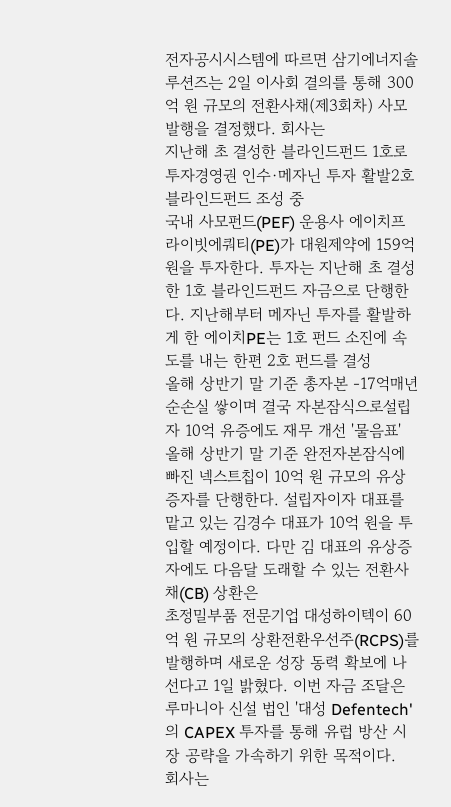전자공시시스템에 따르면 삼기에너지솔루션즈는 2일 이사회 결의를 통해 300억 원 규모의 전환사채(제3회차) 사모 발행을 결정했다. 회사는
지난해 초 결성한 블라인드펀드 1호로 투자경영권 인수·메자닌 투자 활발2호 블라인드펀드 조성 중
국내 사모펀드(PEF) 운용사 에이치프라이빗에쿼티(PE)가 대원제약에 159억 원을 투자한다. 투자는 지난해 초 결성한 1호 블라인드펀드 자금으로 단행한다. 지난해부터 메자닌 투자를 활발하게 한 에이치PE는 1호 펀드 소진에 속도를 내는 한편 2호 펀드를 결성
올해 상반기 말 기준 총자본 -17억매년 순손실 쌓이며 결국 자본잠식으로설립자 10억 유증에도 재무 개선 '물음표'
올해 상반기 말 기준 완전자본잠식에 빠진 넥스트칩이 10억 원 규모의 유상증자를 단행한다. 설립자이자 대표를 맡고 있는 김경수 대표가 10억 원을 투입할 예정이다. 다만 김 대표의 유상증자에도 다음달 도래할 수 있는 전환사채(CB) 상환은
초정밀부품 전문기업 대성하이텍이 60억 원 규모의 상환전환우선주(RCPS)를 발행하며 새로운 성장 동력 확보에 나선다고 1일 밝혔다. 이번 자금 조달은 루마니아 신설 법인 '대성 Defentech'의 CAPEX 투자를 통해 유럽 방산 시장 공략을 가속하기 위한 목적이다.
회사는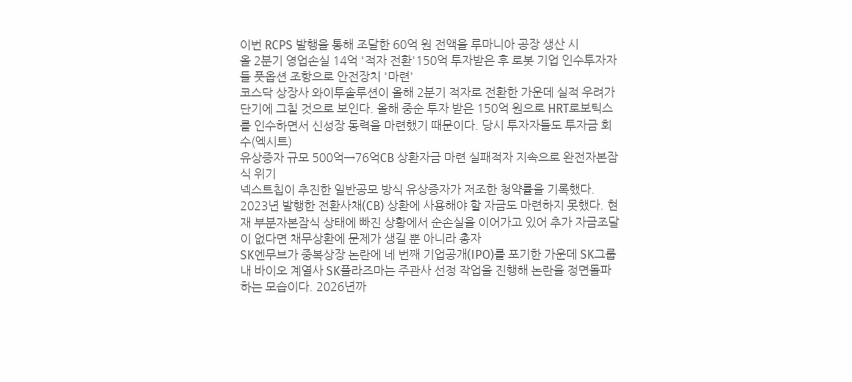이번 RCPS 발행을 통해 조달한 60억 원 전액을 루마니아 공장 생산 시
올 2분기 영업손실 14억 '적자 전환'150억 투자받은 후 로봇 기업 인수투자자들 풋옵션 조항으로 안전장치 '마련'
코스닥 상장사 와이투솔루션이 올해 2분기 적자로 전환한 가운데 실적 우려가 단기에 그칠 것으로 보인다. 올해 중순 투자 받은 150억 원으로 HRT로보틱스를 인수하면서 신성장 동력을 마련했기 때문이다. 당시 투자자들도 투자금 회수(엑시트)
유상증자 규모 500억→76억CB 상환자금 마련 실패적자 지속으로 완전자본잠식 위기
넥스트칩이 추진한 일반공모 방식 유상증자가 저조한 청약률을 기록했다. 2023년 발행한 전환사채(CB) 상환에 사용해야 할 자금도 마련하지 못했다. 현재 부분자본잠식 상태에 빠진 상황에서 순손실을 이어가고 있어 추가 자금조달이 없다면 채무상환에 문제가 생길 뿐 아니라 총자
SK엔무브가 중복상장 논란에 네 번째 기업공개(IPO)를 포기한 가운데 SK그룹 내 바이오 계열사 SK플라즈마는 주관사 선정 작업을 진행해 논란을 정면돌파하는 모습이다. 2026년까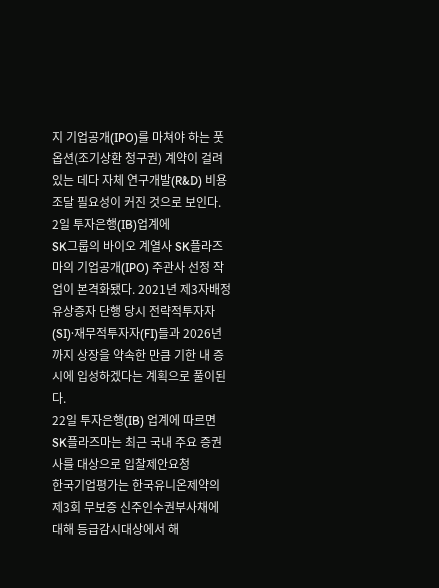지 기업공개(IPO)를 마쳐야 하는 풋옵션(조기상환 청구권) 계약이 걸려있는 데다 자체 연구개발(R&D) 비용 조달 필요성이 커진 것으로 보인다.
2일 투자은행(IB)업계에
SK그룹의 바이오 계열사 SK플라즈마의 기업공개(IPO) 주관사 선정 작업이 본격화됐다. 2021년 제3자배정 유상증자 단행 당시 전략적투자자(SI)·재무적투자자(FI)들과 2026년까지 상장을 약속한 만큼 기한 내 증시에 입성하겠다는 계획으로 풀이된다.
22일 투자은행(IB) 업계에 따르면 SK플라즈마는 최근 국내 주요 증권사를 대상으로 입찰제안요청
한국기업평가는 한국유니온제약의 제3회 무보증 신주인수권부사채에 대해 등급감시대상에서 해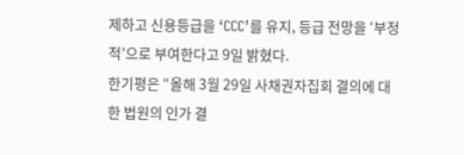제하고 신용등급을 ‘CCC’를 유지, 등급 전망을 ‘부정적’으로 부여한다고 9일 밝혔다.
한기평은 “올해 3월 29일 사채권자집회 결의에 대한 법원의 인가 결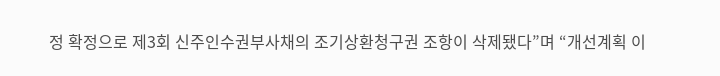정 확정으로 제3회 신주인수권부사채의 조기상환청구권 조항이 삭제됐다”며 “개선계획 이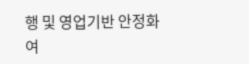행 및 영업기반 안정화 여